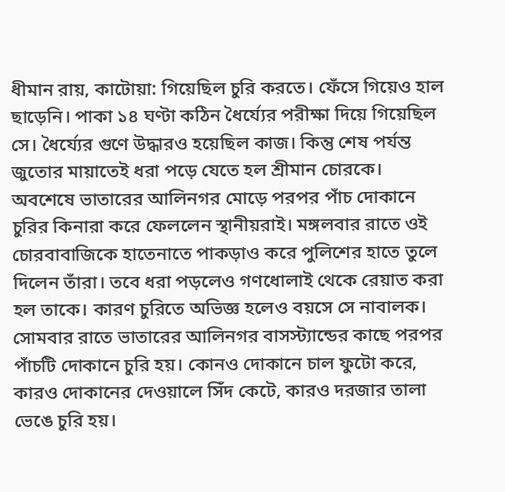ধীমান রায়, কাটোয়া: গিয়েছিল চুরি করতে। ফেঁসে গিয়েও হাল ছাড়েনি। পাকা ১৪ ঘণ্টা কঠিন ধৈর্য্যের পরীক্ষা দিয়ে গিয়েছিল সে। ধৈর্য্যের গুণে উদ্ধারও হয়েছিল কাজ। কিন্তু শেষ পর্যন্ত জুতোর মায়াতেই ধরা পড়ে যেতে হল শ্রীমান চোরকে। অবশেষে ভাতারের আলিনগর মোড়ে পরপর পাঁচ দোকানে চুরির কিনারা করে ফেললেন স্থানীয়রাই। মঙ্গলবার রাতে ওই চোরবাবাজিকে হাতেনাতে পাকড়াও করে পুলিশের হাতে তুলে দিলেন তাঁরা। তবে ধরা পড়লেও গণধোলাই থেকে রেয়াত করা হল তাকে। কারণ চুরিতে অভিজ্ঞ হলেও বয়সে সে নাবালক।
সোমবার রাতে ভাতারের আলিনগর বাসস্ট্যান্ডের কাছে পরপর পাঁচটি দোকানে চুরি হয়। কোনও দোকানে চাল ফুটো করে, কারও দোকানের দেওয়ালে সিঁদ কেটে, কারও দরজার তালা ভেঙে চুরি হয়।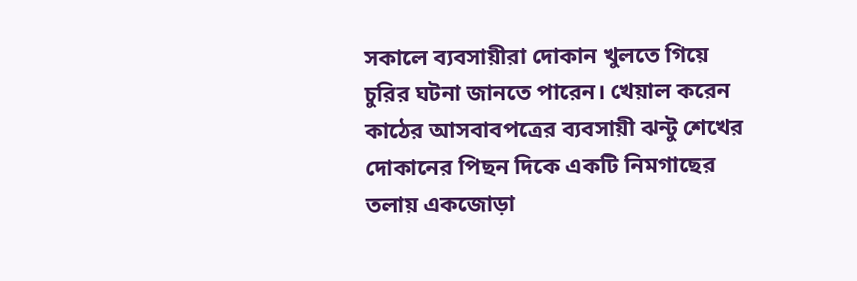সকালে ব্যবসায়ীরা দোকান খুলতে গিয়ে চুরির ঘটনা জানতে পারেন। খেয়াল করেন কাঠের আসবাবপত্রের ব্যবসায়ী ঝন্টু শেখের দোকানের পিছন দিকে একটি নিমগাছের তলায় একজোড়া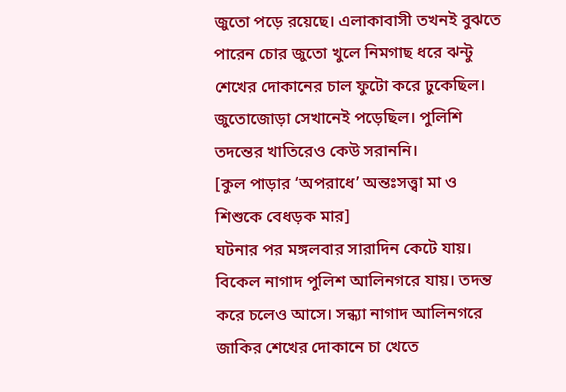জুতো পড়ে রয়েছে। এলাকাবাসী তখনই বুঝতে পারেন চোর জুতো খুলে নিমগাছ ধরে ঝন্টু শেখের দোকানের চাল ফুটো করে ঢুকেছিল। জুতোজোড়া সেখানেই পড়েছিল। পুলিশি তদন্তের খাতিরেও কেউ সরাননি।
[কুল পাড়ার ‘অপরাধে’ অন্তঃসত্ত্বা মা ও শিশুকে বেধড়ক মার]
ঘটনার পর মঙ্গলবার সারাদিন কেটে যায়। বিকেল নাগাদ পুলিশ আলিনগরে যায়। তদন্ত করে চলেও আসে। সন্ধ্যা নাগাদ আলিনগরে জাকির শেখের দোকানে চা খেতে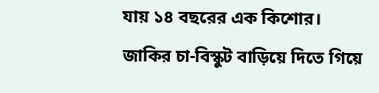যায় ১৪ বছরের এক কিশোর। জাকির চা-বিস্কুট বাড়িয়ে দিতে গিয়ে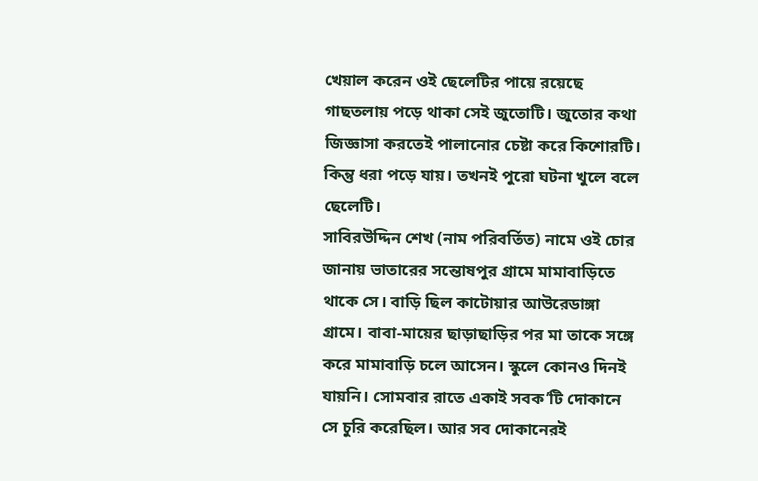খেয়াল করেন ওই ছেলেটির পায়ে রয়েছে গাছতলায় পড়ে থাকা সেই জুতোটি। জুতোর কথা জিজ্ঞাসা করতেই পালানোর চেষ্টা করে কিশোরটি। কিন্তু ধরা পড়ে যায়। তখনই পুরো ঘটনা খুলে বলে ছেলেটি।
সাবিরউদ্দিন শেখ (নাম পরিবর্তিত) নামে ওই চোর জানায় ভাতারের সন্তোষপুর গ্রামে মামাবাড়িতে থাকে সে। বাড়ি ছিল কাটোয়ার আউরেডাঙ্গা গ্রামে। বাবা-মায়ের ছাড়াছাড়ির পর মা তাকে সঙ্গে করে মামাবাড়ি চলে আসেন। স্কুলে কোনও দিনই যায়নি। সোমবার রাতে একাই সবক’টি দোকানে সে চুরি করেছিল। আর সব দোকানেরই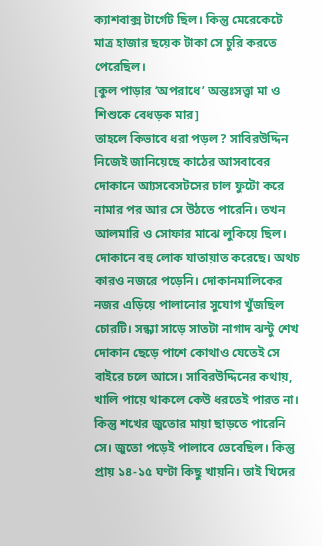ক্যাশবাক্স টার্গেট ছিল। কিন্তু মেরেকেটে মাত্র হাজার ছয়েক টাকা সে চুরি করতে পেরেছিল।
[কুল পাড়ার ‘অপরাধে’ অন্তঃসত্ত্বা মা ও শিশুকে বেধড়ক মার]
তাহলে কিভাবে ধরা পড়ল? সাবিরউদ্দিন নিজেই জানিয়েছে কাঠের আসবাবের দোকানে আ্যসবেসটসের চাল ফুটো করে নামার পর আর সে উঠতে পারেনি। তখন আলমারি ও সোফার মাঝে লুকিয়ে ছিল। দোকানে বহু লোক যাতায়াত করেছে। অথচ কারও নজরে পড়েনি। দোকানমালিকের নজর এড়িয়ে পালানোর সুযোগ খুঁজছিল চোরটি। সন্ধ্যা সাড়ে সাতটা নাগাদ ঝন্টু শেখ দোকান ছেড়ে পাশে কোথাও যেতেই সে বাইরে চলে আসে। সাবিরউদ্দিনের কথায়, খালি পায়ে থাকলে কেউ ধরতেই পারত না। কিন্তু শখের জুতোর মায়া ছাড়তে পারেনি সে। জুতো পড়েই পালাবে ভেবেছিল। কিন্তু প্রায় ১৪-১৫ ঘণ্টা কিছু খায়নি। তাই খিদের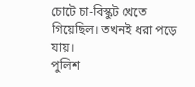চোটে চা-বিস্কুট খেতে গিয়েছিল। তখনই ধরা পড়ে যায়।
পুলিশ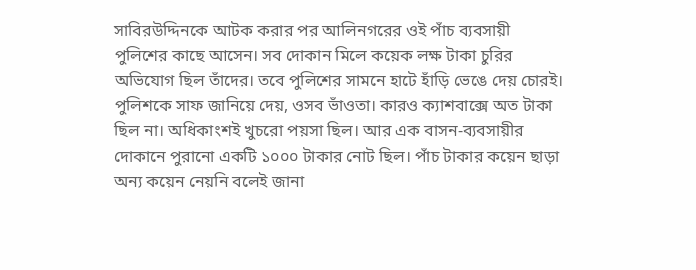সাবিরউদ্দিনকে আটক করার পর আলিনগরের ওই পাঁচ ব্যবসায়ী পুলিশের কাছে আসেন। সব দোকান মিলে কয়েক লক্ষ টাকা চুরির অভিযোগ ছিল তাঁদের। তবে পুলিশের সামনে হাটে হাঁড়ি ভেঙে দেয় চোরই। পুলিশকে সাফ জানিয়ে দেয়, ওসব ভাঁওতা। কারও ক্যাশবাক্সে অত টাকা ছিল না। অধিকাংশই খুচরো পয়সা ছিল। আর এক বাসন-ব্যবসায়ীর দোকানে পুরানো একটি ১০০০ টাকার নোট ছিল। পাঁচ টাকার কয়েন ছাড়া অন্য কয়েন নেয়নি বলেই জানা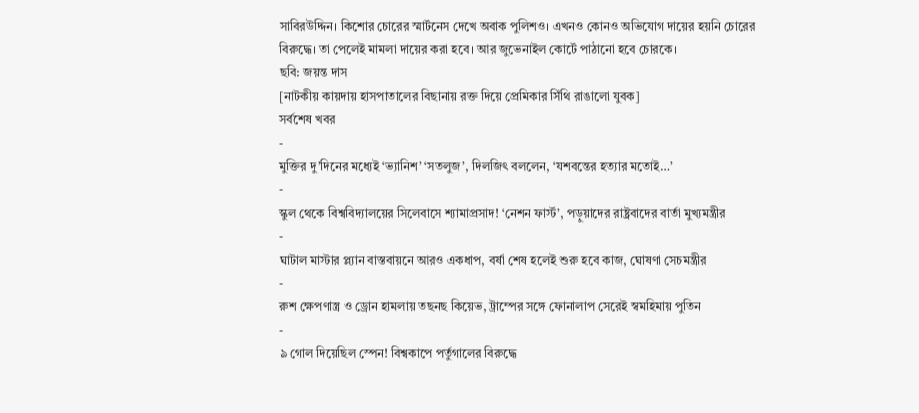সাবিরউদ্দিন। কিশোর চোরের স্মার্টনেস দেখে অবাক পুলিশও। এখনও কোনও অভিযোগ দায়ের হয়নি চোরের বিরুদ্ধে। তা পেলেই মামলা দায়ের করা হবে। আর জুভেনাইল কোর্টে পাঠানো হবে চোরকে।
ছবি: জয়ন্ত দাস
[নাটকীয় কায়দায় হাসপাতালের বিছানায় রক্ত দিয়ে প্রেমিকার সিঁথি রাঙালো যুবক]
সর্বশেষ খবর
-
মুক্তির দু’দিনের মধ্যেই ‘ভ্যানিশ’ ‘সতলুজ’, দিলজিৎ বললেন, ‘যশবন্তের হত্যার মতোই…’
-
স্কুল থেকে বিশ্ববিদ্যালয়ের সিলেবাসে শ্যামাপ্রসাদ! ‘নেশন ফার্স্ট’, পড়ুয়াদের রাষ্ট্রবাদের বার্তা মুখ্যমন্ত্রীর
-
ঘাটাল মাস্টার প্ল্যান বাস্তবায়নে আরও একধাপ, বর্ষা শেষ হলেই শুরু হবে কাজ, ঘোষণা সেচমন্ত্রীর
-
রুশ ক্ষেপণাস্ত্র ও ড্রোন হামলায় তছনছ কিয়েভ, ট্রাম্পের সঙ্গে ফোনালাপ সেরেই স্বমহিমায় পুতিন
-
৯ গোল দিয়েছিল স্পেন! বিশ্বকাপে পর্তুগালের বিরুদ্ধে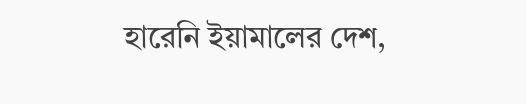হারেনি ইয়ামালের দেশ,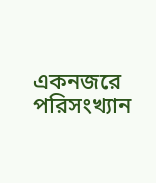একনজরে পরিসংখ্যান